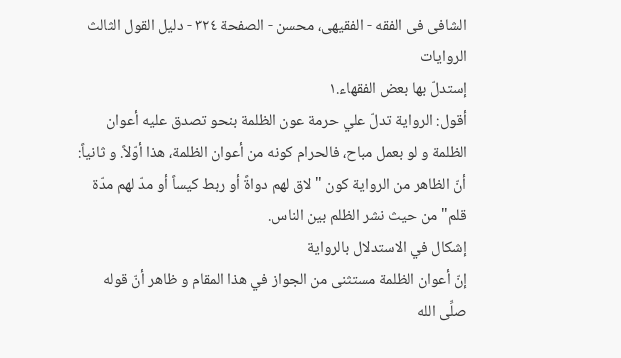الشافی فی الفقه - الفقیهی، محسن - الصفحة ٣٢٤ - دليل القول الثالث الروايات
إستدلّ بها بعض الفقهاء.١
أقول: الرواية تدلّ علي حرمة عون الظلمة بنحو تصدق عليه أعوان الظلمة و لو بعمل مباح، فالحرام کونه من أعوان الظلمة، هذا أوّلاً. و ثانياً: أنّ الظاهر من الرواية کون "لاق لهم دواةً أو ربط کيساً أو مدّ لهم مدّة قلم" من حيث نشر الظلم بين الناس.
إشکال في الاستدلال بالرواية
إنّ أعوان الظلمة مستثنى من الجواز في هذا المقام و ظاهر أنّ قوله صلِّی الله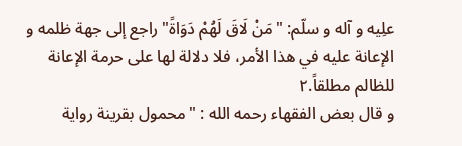علِیه و آله و سلّم: "مَنْ لَاقَ لَهُمْ دَوَاةً" راجع إلى جهة ظلمه و الإعانة عليه في هذا الأمر، فلا دلالة لها على حرمة الإعانة للظالم مطلقاً.٢
و قال بعض الفقهاء رحمه الله : "محمول بقرينة رواية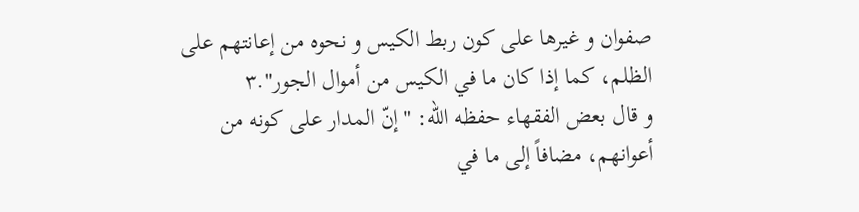صفوان و غيرها على كون ربط الكيس و نحوه من إعانتهم على الظلم، كما إذا كان ما في الكيس من أموال الجور".٣
و قال بعض الفقهاء حفظه الله: "إنّ المدار على كونه من أعوانهم، مضافاً إلى ما في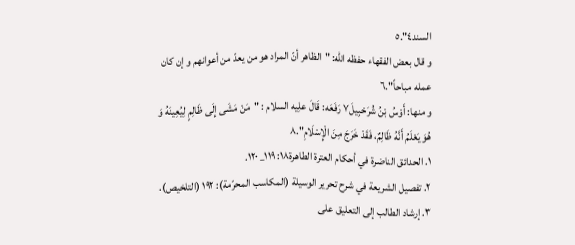السند٤".٥
و قال بعض الفقهاء حفظه الله: "الظاهر أنّ المراد هو من يعدّ من أعوانهم و إن كان عمله مباحاً".٦
و منها: أَوْسُ بْنُ شُرَحْبِيلَ٧ رَفَعَه: قَالَ علِیه السلام : "مَنْ مَشَى إِلَى ظَالِمٍ لِيُعِينَهُ وَ هُوَ يَعْلَمُ أَنَّهُ ظَالِمٌ، فَقَدْ خَرَجَ مِنَ الْإِسْلَامِ".٨
١. الحدائق الناضرة في أحكام العترة الطاهرة١٨: ١١٩_ ١٢٠.
٢. تفصيل الشريعة في شرح تحرير الوسيلة (المكاسب المحرّمة): ١٩٢ (التلخيص).
٣. إرشاد الطالب إلى التعليق على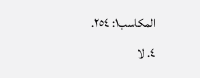المكاسب١: ٢٥٤.
٤. لا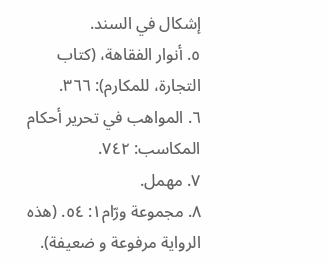إشکال في السند.
٥. أنوار الفقاهة، (كتاب التجارة، للمکارم): ٣٦٦.
٦. المواهب في تحرير أحكام المكاسب: ٧٤٢.
٧. مهمل.
٨. مجموعة ورّام١: ٥٤. (هذه الرواية مرفوعة و ضعيفة).